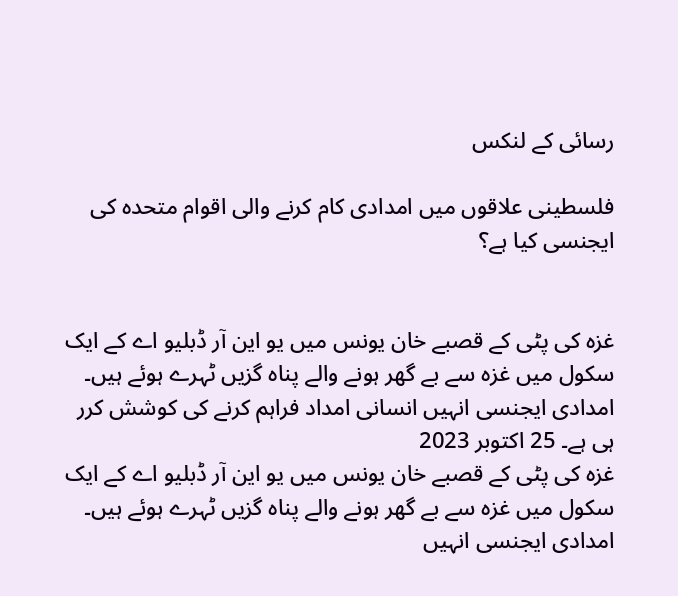رسائی کے لنکس

فلسطینی علاقوں میں امدادی کام کرنے والی اقوام متحدہ کی ایجنسی کیا ہے؟


غزہ کی پٹی کے قصبے خان یونس میں یو این آر ڈبلیو اے کے ایک سکول میں غزہ سے بے گھر ہونے والے پناہ گزیں ٹہرے ہوئے ہیں۔ امدادی ایجنسی انہیں انسانی امداد فراہم کرنے کی کوشش کرر ہی ہے۔ 25 اکتوبر 2023
غزہ کی پٹی کے قصبے خان یونس میں یو این آر ڈبلیو اے کے ایک سکول میں غزہ سے بے گھر ہونے والے پناہ گزیں ٹہرے ہوئے ہیں۔ امدادی ایجنسی انہیں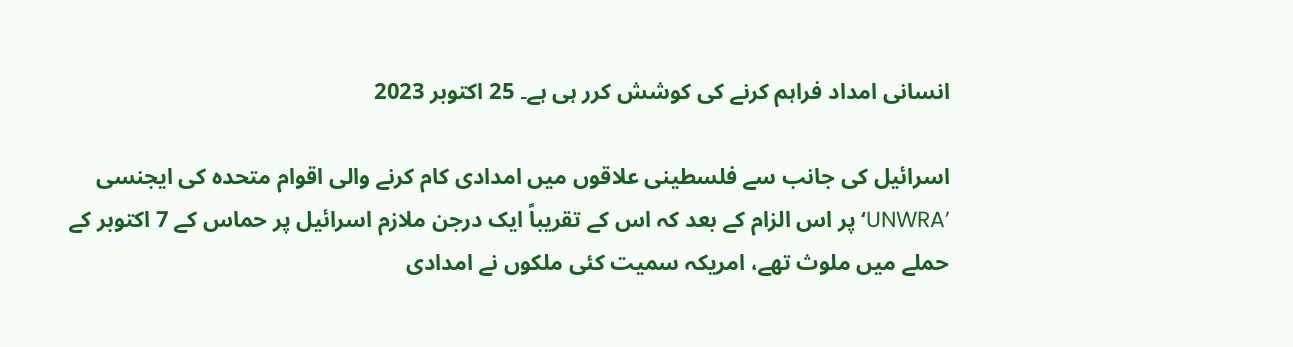انسانی امداد فراہم کرنے کی کوشش کرر ہی ہے۔ 25 اکتوبر 2023

اسرائیل کی جانب سے فلسطینی علاقوں میں امدادی کام کرنے والی اقوام متحدہ کی ایجنسی ’UNWRA‘پر اس الزام کے بعد کہ اس کے تقریباً ایک درجن ملازم اسرائیل پر حماس کے 7 اکتوبر کے حملے میں ملوث تھے، امریکہ سمیت کئی ملکوں نے امدادی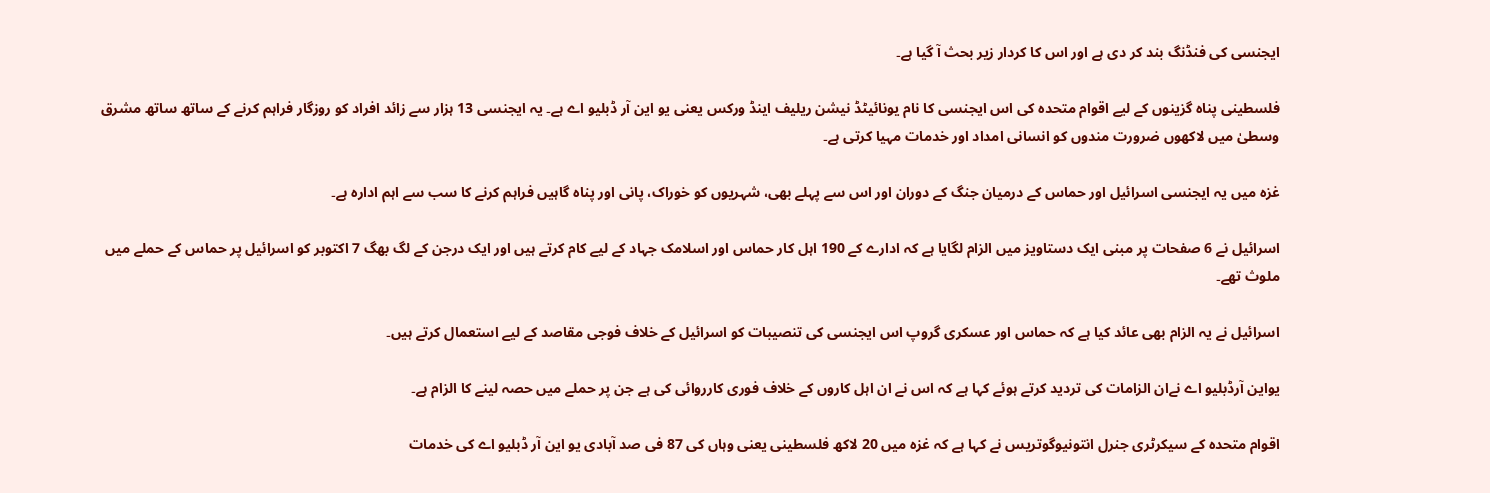ایجنسی کی فنڈنگ بند کر دی ہے اور اس کا کردار زیر بحث آ گیا ہے۔

فلسطینی پناہ گزینوں کے لیے اقوام متحدہ کی اس ایجنسی کا نام یونائیٹڈ نیشن ریلیف اینڈ ورکس یعنی یو این آر ڈبلیو اے ہے۔ یہ ایجنسی 13 ہزار سے زائد افراد کو روزگار فراہم کرنے کے ساتھ ساتھ مشرق وسطیٰ میں لاکھوں ضرورت مندوں کو انسانی امداد اور خدمات مہیا کرتی ہے۔

غزہ میں یہ ایجنسی اسرائیل اور حماس کے درمیان جنگ کے دوران اور اس سے پہلے بھی، شہریوں کو خوراک، پانی اور پناہ گاہیں فراہم کرنے کا سب سے اہم ادارہ ہے۔

اسرائیل نے 6 صفحات پر مبنی ایک دستاویز میں الزام لگایا ہے کہ ادارے کے 190 اہل کار حماس اور اسلامک جہاد کے لیے کام کرتے ہیں اور ایک درجن کے لگ بھگ 7 اکتوبر کو اسرائیل پر حماس کے حملے میں ملوث تھے۔

اسرائیل نے یہ الزام بھی عائد کیا ہے کہ حماس اور عسکری گروپ اس ایجنسی کی تنصیبات کو اسرائیل کے خلاف فوجی مقاصد کے لیے استعمال کرتے ہیں۔

یواین آرڈبلیو اے نےان الزامات کی تردید کرتے ہوئے کہا ہے کہ اس نے ان اہل کاروں کے خلاف فوری کارروائی کی ہے جن پر حملے میں حصہ لینے کا الزام ہے۔

اقوام متحدہ کے سیکرٹری جنرل انتونیوگوتریس نے کہا ہے کہ غزہ میں 20 لاکھ فلسطینی یعنی وہاں کی 87 فی صد آبادی یو این آر ڈبلیو اے کی خدمات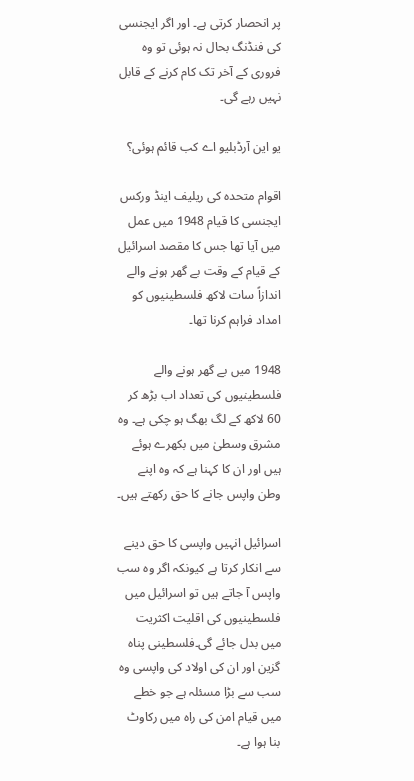پر انحصار کرتی ہے۔ اور اگر ایجنسی کی فنڈنگ بحال نہ ہوئی تو وہ فروری کے آخر تک کام کرنے کے قابل نہیں رہے گی۔

یو این آرڈبلیو اے کب قائم ہوئی؟

اقوام متحدہ کی ریلیف اینڈ ورکس ایجنسی کا قیام 1948 میں عمل میں آیا تھا جس کا مقصد اسرائیل کے قیام کے وقت بے گھر ہونے والے اندازاً سات لاکھ فلسطینیوں کو امداد فراہم کرنا تھا۔

1948 میں بے گھر ہونے والے فلسطینیوں کی تعداد اب بڑھ کر 60 لاکھ کے لگ بھگ ہو چکی ہے۔ وہ مشرق وسطیٰ میں بکھرے ہوئے ہیں اور ان کا کہنا ہے کہ وہ اپنے وطن واپس جانے کا حق رکھتے ہیں۔

اسرائیل انہیں واپسی کا حق دینے سے انکار کرتا ہے کیونکہ اگر وہ سب واپس آ جاتے ہیں تو اسرائیل میں فلسطینیوں کی اقلیت اکثریت میں بدل جائے گی۔فلسطینی پناہ گزین اور ان کی اولاد کی واپسی وہ سب سے بڑا مسئلہ ہے جو خطے میں قیام امن کی راہ میں رکاوٹ بنا ہوا ہے۔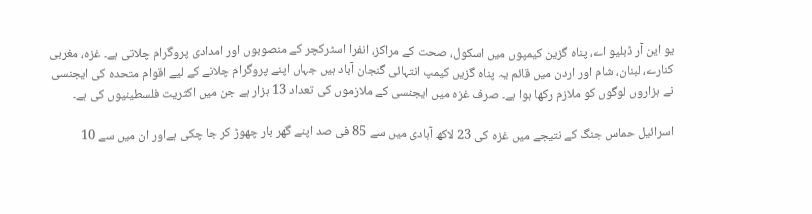یو این آر ڈبلیو اے، پناہ گزین کیمپوں میں اسکول، صحت کے مراکز، انفرا اسٹرکچر کے منصوبوں اور امدادی پروگرام چلاتی ہے۔ غزہ، مغربی کنارے، لبنان، شام اور اردن میں قائم یہ پناہ گزیں کیمپ انتہائی گنجان آباد ہیں جہاں اپنے پروگرام چلانے کے لیے اقوام متحدہ کی ایجنسی نے ہزاروں لوگوں کو ملازم رکھا ہوا ہے۔ صرف غزہ میں ایجنسی کے ملازموں کی تعداد 13 ہزار ہے جن میں اکثریت فلسطینیوں کی ہے۔

اسرائیل حماس جنگ کے نتیجے میں غزہ کی 23 لاکھ آبادی میں سے 85 فی صد اپنے گھر بار چھوڑ کر جا چکی ہےاور ان میں سے 10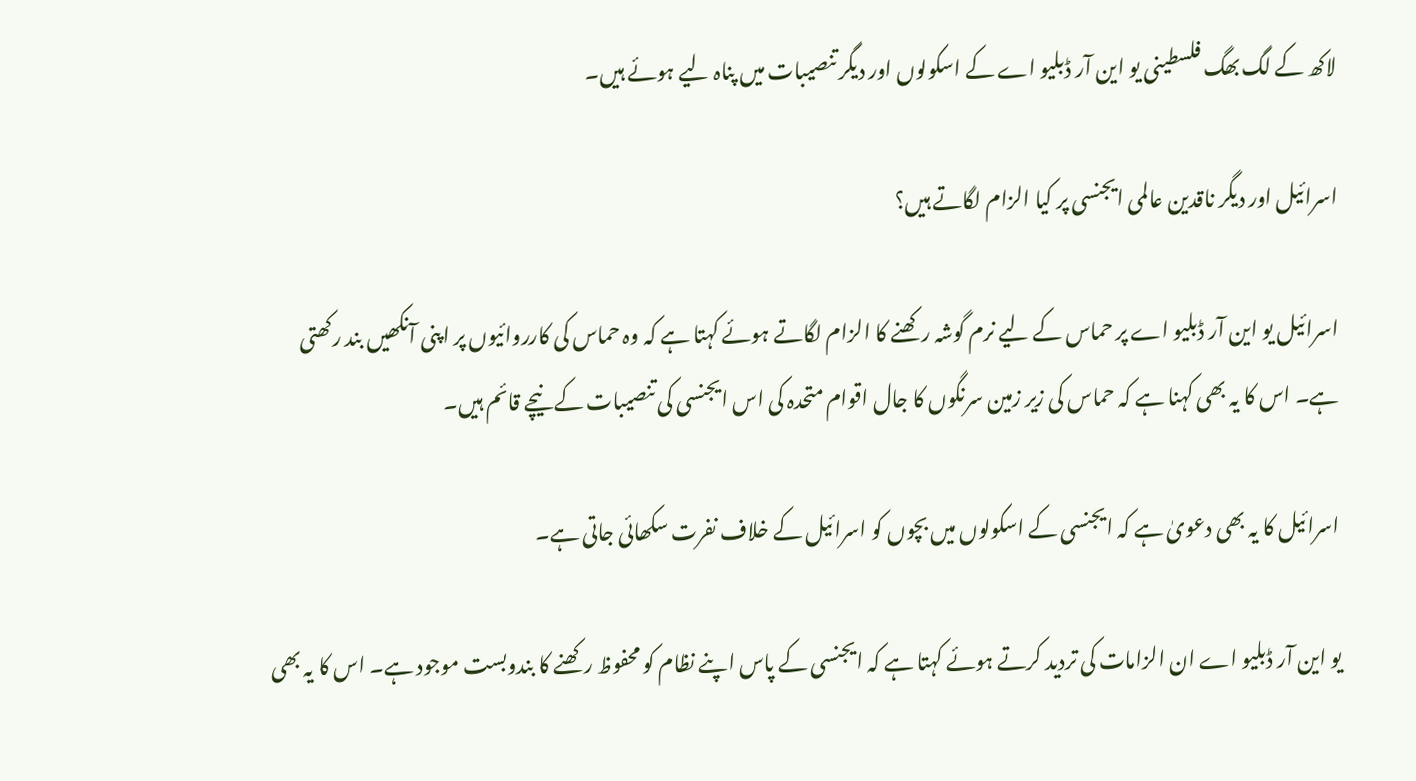لاکھ کے لگ بھگ فلسطینی یو این آر ڈبلیو اے کے اسکولوں اور دیگر تنصیبات میں پناہ لیے ہوئے ہیں۔

اسرائیل اور دیگر ناقدین عالمی ایجنسی پر کیا الزام لگاتے ہیں؟

اسرائیل یو این آر ڈبلیو اے پر حماس کے لیے نرم گوشہ رکھنے کا الزام لگاتے ہوئے کہتا ہے کہ وہ حماس کی کارروائیوں پر اپنی آنکھیں بند رکھتی ہے۔ اس کا یہ بھی کہنا ہے کہ حماس کی زیر زمین سرنگوں کا جال اقوام متحدہ کی اس ایجنسی کی تنصیبات کے نیچے قائم ہیں۔

اسرائیل کا یہ بھی دعویٰ ہے کہ ایجنسی کے اسکولوں میں بچوں کو اسرائیل کے خلاف نفرت سکھائی جاتی ہے۔

یو این آر ڈبلیو اے ان الزامات کی تردید کرتے ہوئے کہتا ہے کہ ایجنسی کے پاس اپنے نظام کو محفوظ رکھنے کا بندوبست موجود ہے۔ اس کا یہ بھی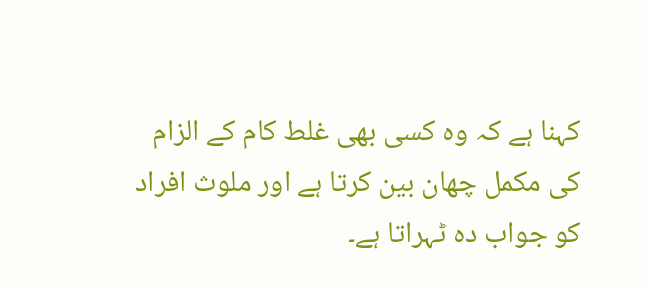کہنا ہے کہ وہ کسی بھی غلط کام کے الزام کی مکمل چھان بین کرتا ہے اور ملوث افراد کو جواب دہ ٹہراتا ہے۔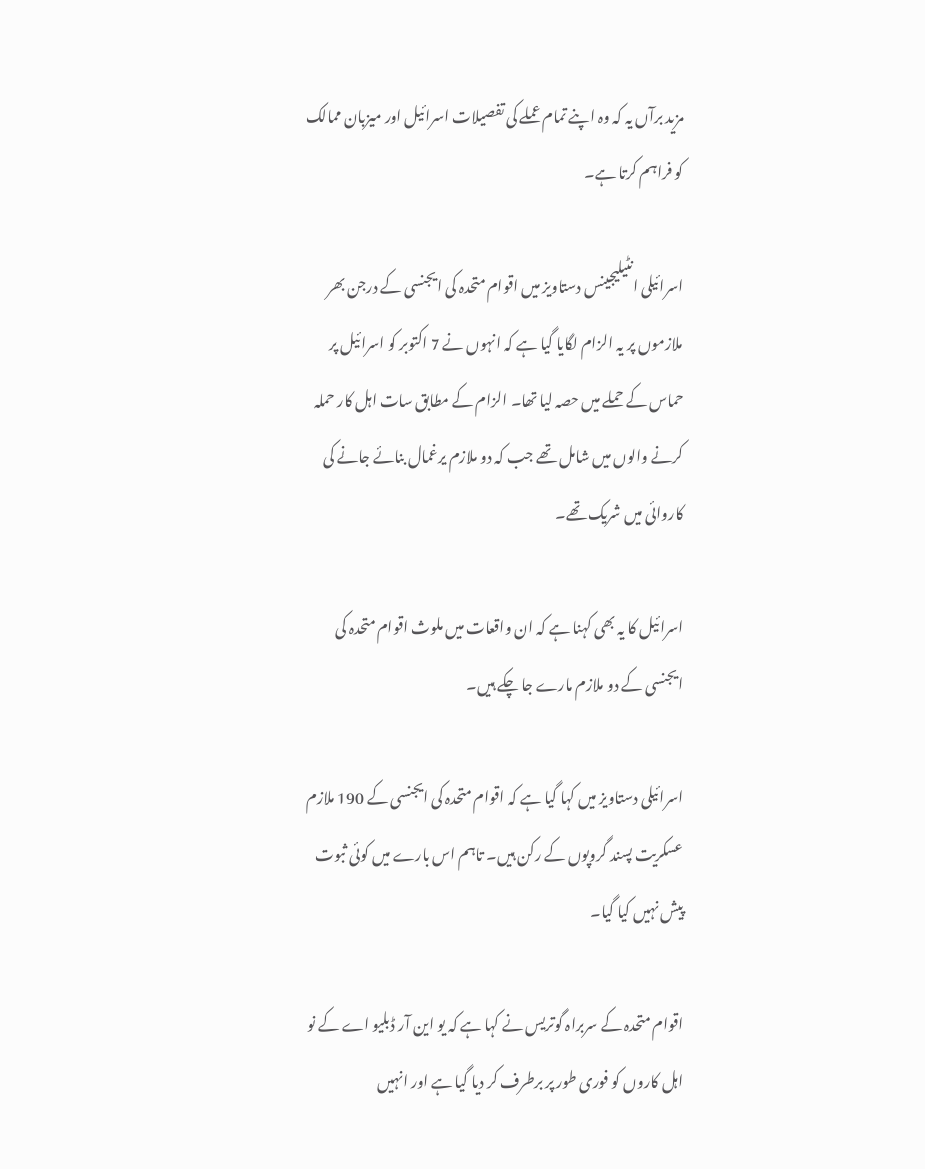مزید برآں یہ کہ وہ اپنے تمام عملے کی تفصیلات اسرائیل اور میزبان ممالک کو فراہم کرتا ہے۔

اسرائیلی انٹیلیجینس دستاویز میں اقوام متحدہ کی ایجنسی کے درجن بھر ملازموں پر یہ الزام لگایا گیا ہے کہ انہوں نے 7 اکتوبر کو اسرائیل پر حماس کے حملے میں حصہ لیا تھا۔ الزام کے مطابق سات اہل کار حملہ کرنے والوں میں شامل تھے جب کہ دو ملازم یرغمال بنائے جانے کی کاروائی میں شریک تھے۔

اسرائیل کا یہ بھی کہنا ہے کہ ان واقعات میں ملوث اقوام متحدہ کی ایجنسی کے دو ملازم مارے جا چکے ہیں۔

اسرائیلی دستاویز میں کہا گیا ہے کہ اقوام متحدہ کی ایجنسی کے 190 ملازم عسکریت پسند گروپوں کے رکن ہیں۔ تاہم اس بارے میں کوئی ثبوت پیش نہیں کیا گیا۔

اقوام متحدہ کے سربراہ گوتریس نے کہا ہے کہ یو این آر ڈبلیو اے کے نو اہل کاروں کو فوری طور پر برطرف کر دیا گیا ہے اور انہیں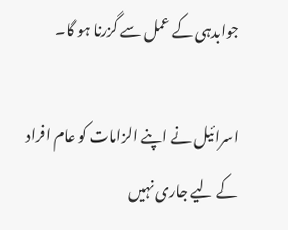جوابدہی کے عمل سے گزرنا ہو گا۔

اسرائیل نے اپنے الزامات کو عام افراد کے لیے جاری نہیں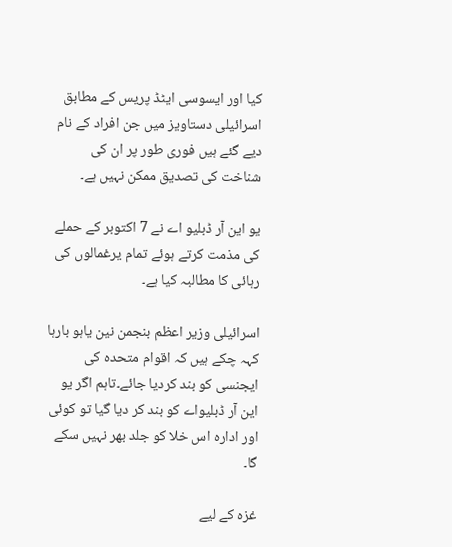کیا اور ایسوسی ایٹڈ پریس کے مطابق اسرائیلی دستاویز میں جن افراد کے نام دیے گئے ہیں فوری طور پر ان کی شناخت کی تصدیق ممکن نہیں ہے۔

یو این آر ڈبلیو اے نے 7 اکتوبر کے حملے کی مذمت کرتے ہوئے تمام یرغمالوں کی رہائی کا مطالبہ کیا ہے۔

اسرائیلی وزیر اعظم بنجمن نین یاہو بارہا کہہ چکے ہیں کہ اقوام متحدہ کی ایجنسی کو بند کردیا جائے۔تاہم اگر یو این آر ڈبلیواے کو بند کر دیا گیا تو کوئی اور ادارہ اس خلا کو جلد بھر نہیں سکے گا۔

غزہ کے لیے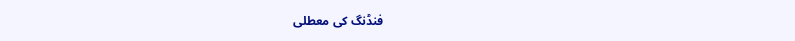فنڈنگ کی معطلی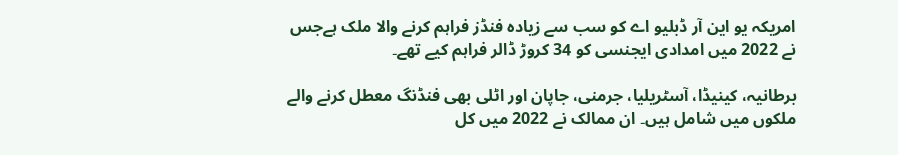امریکہ یو این آر ڈبلیو اے کو سب سے زیادہ فنڈز فراہم کرنے والا ملک ہےجس نے 2022 میں امدادی ایجنسی کو 34 کروڑ ڈالر فراہم کیے تھے۔

برطانیہ، کینیڈا، آسٹریلیا، جرمنی، جاپان اور اٹلی بھی فنڈنگ معطل کرنے والے ملکوں میں شامل ہیں۔ ان ممالک نے 2022 میں کل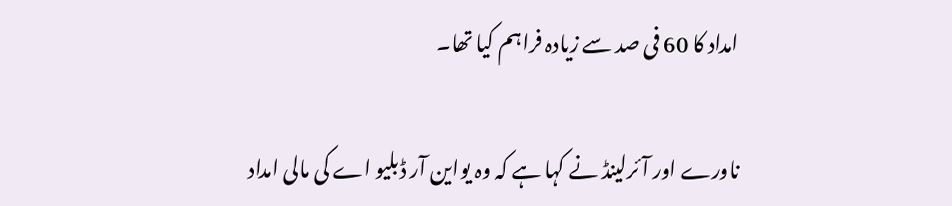امداد کا 60 فی صد سے زیادہ فراہم کیا تھا۔

ناورے اور آئرلینڈ نے کہا ہے کہ وہ یواین آر ڈبلیو اے کی مالی امداد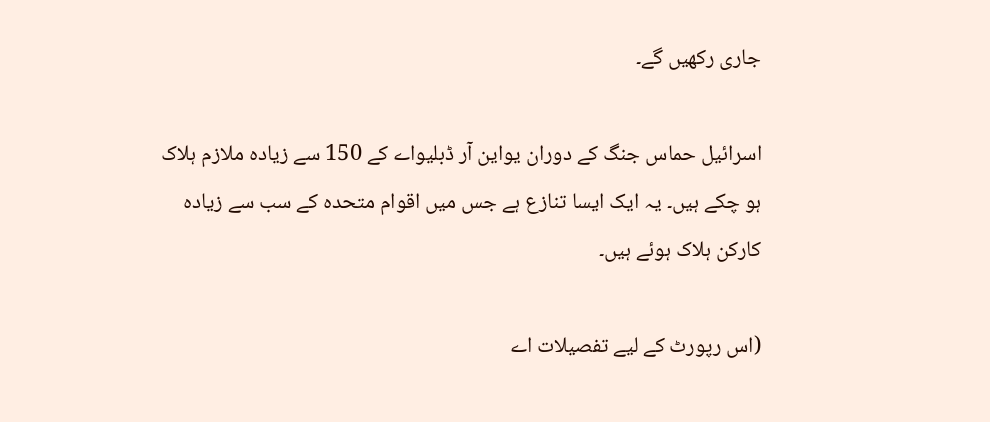جاری رکھیں گے۔

اسرائیل حماس جنگ کے دوران یواین آر ڈبلیواے کے 150 سے زیادہ ملازم ہلاک ہو چکے ہیں۔ یہ ایک ایسا تنازع ہے جس میں اقوام متحدہ کے سب سے زیادہ کارکن ہلاک ہوئے ہیں۔

(اس رپورٹ کے لیے تفصیلات اے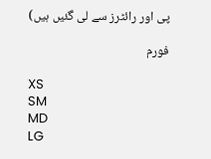پی اور رائٹرز سے لی گئیں ہیں)

فورم

XS
SM
MD
LG